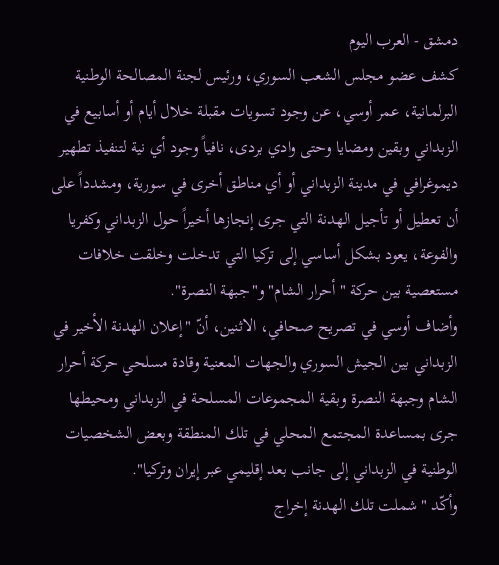دمشق - العرب اليوم
كشف عضو مجلس الشعب السوري، ورئيس لجنة المصالحة الوطنية البرلمانية، عمر أوسي، عن وجود تسويات مقبلة خلال أيام أو أسابيع في الزبداني وبقين ومضايا وحتى وادي بردى، نافياً وجود أي نية لتنفيذ تطهير ديموغرافي في مدينة الزبداني أو أي مناطق أخرى في سورية، ومشدداً على أن تعطيل أو تأجيل الهدنة التي جرى إنجازها أخيراً حول الزبداني وكفريا والفوعة، يعود بشكل أساسي إلى تركيا التي تدخلت وخلقت خلافات مستعصية بين حركة "أحرار الشام" و"جبهة النصرة".
وأضاف أوسي في تصريح صحافي، الاثنين، أنّ "إعلان الهدنة الأخير في الزبداني بين الجيش السوري والجهات المعنية وقادة مسلحي حركة أحرار الشام وجبهة النصرة وبقية المجموعات المسلحة في الزبداني ومحيطها جرى بمساعدة المجتمع المحلي في تلك المنطقة وبعض الشخصيات الوطنية في الزبداني إلى جانب بعد إقليمي عبر إيران وتركيا".
وأكّد "شملت تلك الهدنة إخراج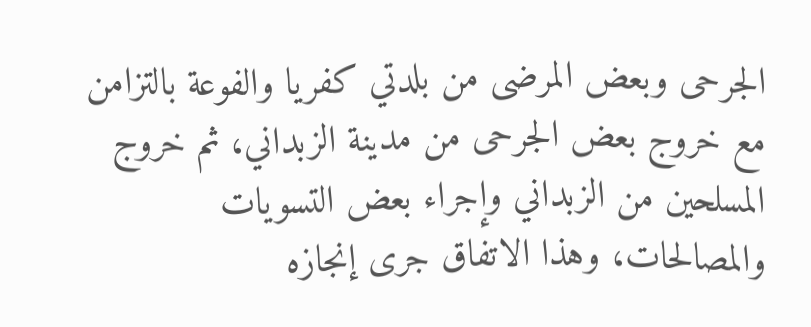الجرحى وبعض المرضى من بلدتي كفريا والفوعة بالتزامن مع خروج بعض الجرحى من مدينة الزبداني، ثم خروج المسلحين من الزبداني وإجراء بعض التسويات والمصالحات، وهذا الاتفاق جرى إنجازه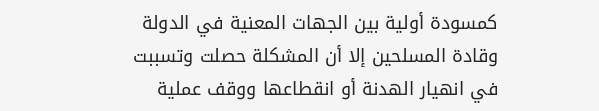كمسودة أولية بين الجهات المعنية في الدولة وقادة المسلحين إلا أن المشكلة حصلت وتسببت في انهيار الهدنة أو انقطاعها ووقف عملية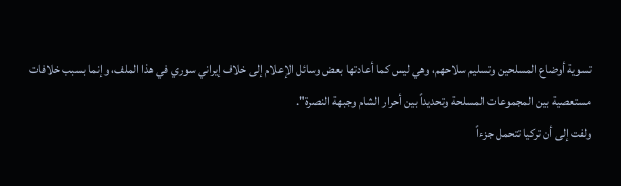تسوية أوضاع المسلحين وتسليم سلاحهم، وهي ليس كما أعادتها بعض وسائل الإعلام إلى خلاف إيراني سوري في هذا الملف، وإنما بسبب خلافات مستعصية بين المجموعات المسلحة وتحديداً بين أحرار الشام وجبهة النصرة".
ولفت إلى أن تركيا تتحمل جزءاً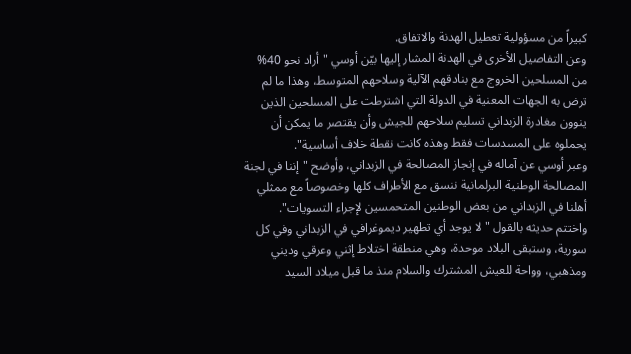كبيراً من مسؤولية تعطيل الهدنة والاتفاق.
وعن التفاصيل الأخرى في الهدنة المشار إليها بيّن أوسي "أراد نحو 40% من المسلحين الخروج مع بنادقهم الآلية وسلاحهم المتوسط، وهذا ما لم ترض به الجهات المعنية في الدولة التي اشترطت على المسلحين الذين ينوون مغادرة الزبداني تسليم سلاحهم للجيش وأن يقتصر ما يمكن أن يحملوه على المسدسات فقط وهذه كانت نقطة خلاف أساسية".
وعبر أوسي عن آماله في إنجاز المصالحة في الزبداني، وأوضح "إننا في لجنة المصالحة الوطنية البرلمانية ننسق مع الأطراف كلها وخصوصاً مع ممثلي أهلنا في الزبداني من بعض الوطنين المتحمسين لإجراء التسويات".
واختتم حديثه بالقول "لا يوجد أي تطهير ديموغرافي في الزبداني وفي كل سورية، وستبقى البلاد موحدة، وهي منطقة اختلاط إثني وعرقي وديني ومذهبي، وواحة للعيش المشترك والسلام منذ ما قبل ميلاد السيد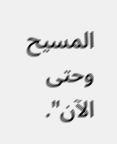المسيح وحتى الآن".